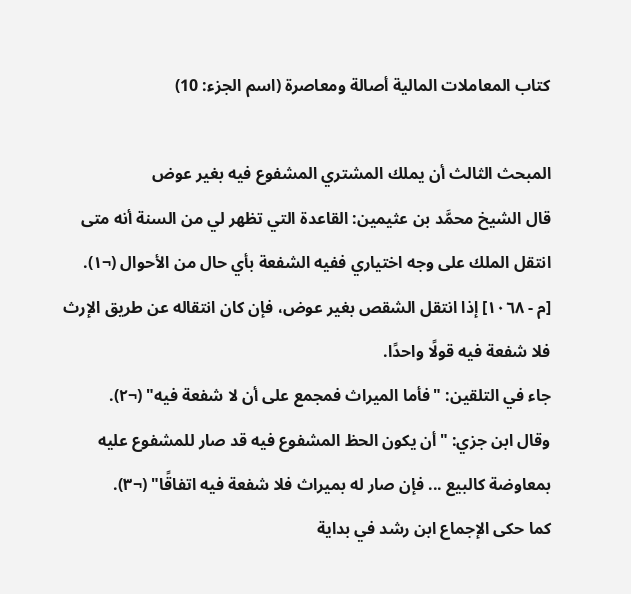كتاب المعاملات المالية أصالة ومعاصرة (اسم الجزء: 10)

المبحث الثالث أن يملك المشتري المشفوع فيه بغير عوض
قال الشيخ محمَّد بن عثيمين: القاعدة التي تظهر لي من السنة أنه متى انتقل الملك على وجه اختياري ففيه الشفعة بأي حال من الأحوال (¬١).
[م - ١٠٦٨] إذا انتقل الشقص بغير عوض، فإن كان انتقاله عن طريق الإرث فلا شفعة فيه قولًا واحدًا.
جاء في التلقين: "فأما الميراث فمجمع على أن لا شفعة فيه" (¬٢).
وقال ابن جزي: "أن يكون الحظ المشفوع فيه قد صار للمشفوع عليه بمعاوضة كالبيع ... فإن صار له بميراث فلا شفعة فيه اتفاقًا" (¬٣).
كما حكى الإجماع ابن رشد في بداية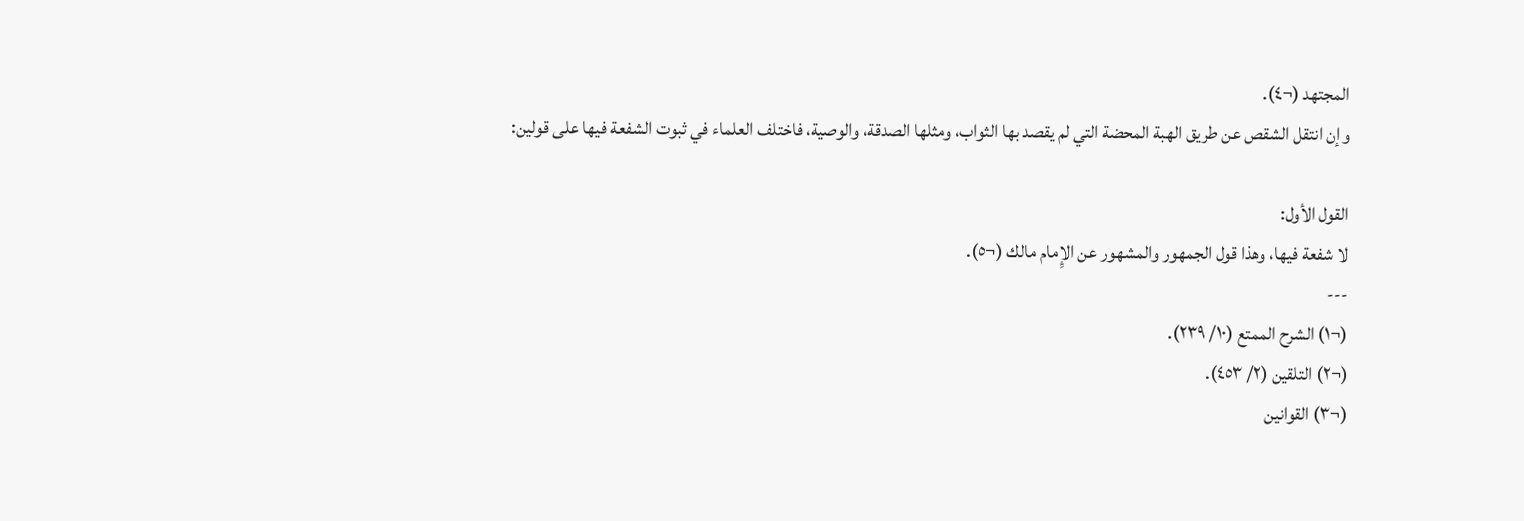المجتهد (¬٤).
وإن انتقل الشقص عن طريق الهبة المحضة التي لم يقصد بها الثواب، ومثلها الصدقة، والوصية، فاختلف العلماء في ثبوت الشفعة فيها على قولين:

القول الأول:
لا شفعة فيها، وهذا قول الجمهور والمشهور عن الإِمام مالك (¬٥).
---
(¬١) الشرح الممتع (١٠/ ٢٣٩).
(¬٢) التلقين (٢/ ٤٥٣).
(¬٣) القوانين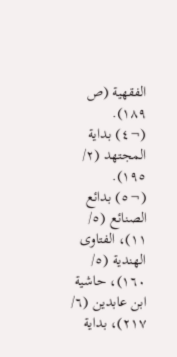الفقهية (ص ١٨٩).
(¬٤) بداية المجتهد (٢/ ١٩٥).
(¬٥) بدائع الصنائع (٥/ ١١)، الفتاوى الهندية (٥/ ١٦٠)، حاشية ابن عابدين (٦/ ٢١٧)، بداية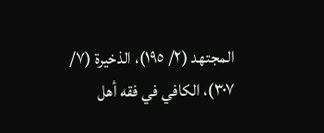المجتهد (٢/ ١٩٥)، الذخيرة (٧/ ٣٠٧)، الكافي في فقه أهل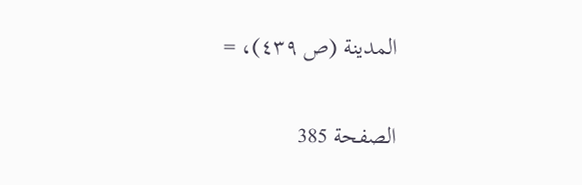المدينة (ص ٤٣٩)، =

الصفحة 385